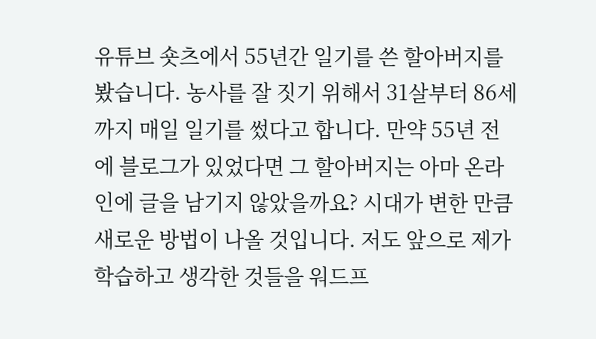유튜브 숏츠에서 55년간 일기를 쓴 할아버지를 봤습니다. 농사를 잘 짓기 위해서 31살부터 86세까지 매일 일기를 썼다고 합니다. 만약 55년 전에 블로그가 있었다면 그 할아버지는 아마 온라인에 글을 남기지 않았을까요? 시대가 변한 만큼 새로운 방법이 나올 것입니다. 저도 앞으로 제가 학습하고 생각한 것들을 워드프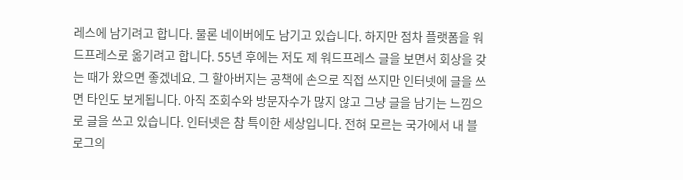레스에 남기려고 합니다. 물론 네이버에도 남기고 있습니다. 하지만 점차 플랫폼을 워드프레스로 옮기려고 합니다. 55년 후에는 저도 제 워드프레스 글을 보면서 회상을 갖는 때가 왔으면 좋겠네요. 그 할아버지는 공책에 손으로 직접 쓰지만 인터넷에 글을 쓰면 타인도 보게됩니다. 아직 조회수와 방문자수가 많지 않고 그냥 글을 남기는 느낌으로 글을 쓰고 있습니다. 인터넷은 참 특이한 세상입니다. 전혀 모르는 국가에서 내 블로그의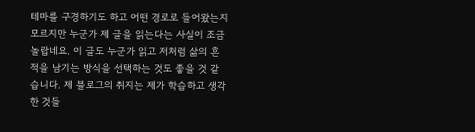테마를 구경하기도 하고 어떤 경로로 들어왔는지 모르지만 누군가 제 글을 읽는다는 사실이 조금 놀랍네요. 이 글도 누군가 읽고 저처럼 삶의 흔적을 남기는 방식을 선택하는 것도 좋을 것 같습니다. 제 블로그의 취지는 제가 학습하고 생각한 것들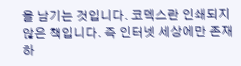을 남기는 것입니다. 코덱스란 인쇄되지 않은 책입니다. 즉 인터넷 세상에만 존재하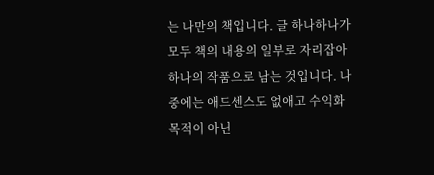는 나만의 책입니다. 글 하나하나가 모두 책의 내용의 일부로 자리잡아 하나의 작품으로 남는 것입니다. 나중에는 애드센스도 없애고 수익화 목적이 아닌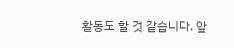활동도 할 것 같습니다. 앞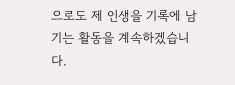으로도 제 인생을 기록에 남기는 활동을 계속하겠습니다.